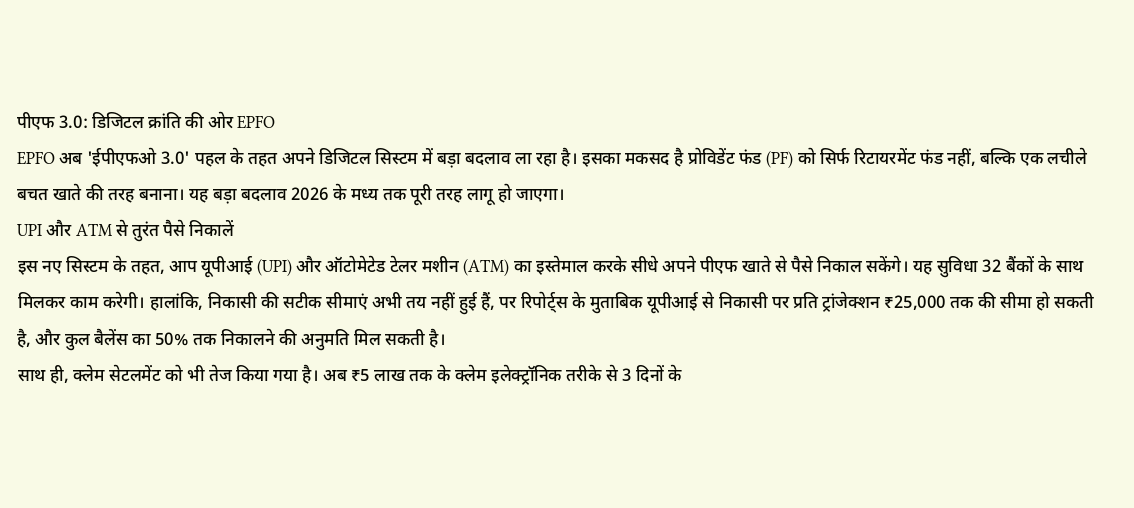पीएफ 3.0: डिजिटल क्रांति की ओर EPFO
EPFO अब 'ईपीएफओ 3.0' पहल के तहत अपने डिजिटल सिस्टम में बड़ा बदलाव ला रहा है। इसका मकसद है प्रोविडेंट फंड (PF) को सिर्फ रिटायरमेंट फंड नहीं, बल्कि एक लचीले बचत खाते की तरह बनाना। यह बड़ा बदलाव 2026 के मध्य तक पूरी तरह लागू हो जाएगा।
UPI और ATM से तुरंत पैसे निकालें
इस नए सिस्टम के तहत, आप यूपीआई (UPI) और ऑटोमेटेड टेलर मशीन (ATM) का इस्तेमाल करके सीधे अपने पीएफ खाते से पैसे निकाल सकेंगे। यह सुविधा 32 बैंकों के साथ मिलकर काम करेगी। हालांकि, निकासी की सटीक सीमाएं अभी तय नहीं हुई हैं, पर रिपोर्ट्स के मुताबिक यूपीआई से निकासी पर प्रति ट्रांजेक्शन ₹25,000 तक की सीमा हो सकती है, और कुल बैलेंस का 50% तक निकालने की अनुमति मिल सकती है।
साथ ही, क्लेम सेटलमेंट को भी तेज किया गया है। अब ₹5 लाख तक के क्लेम इलेक्ट्रॉनिक तरीके से 3 दिनों के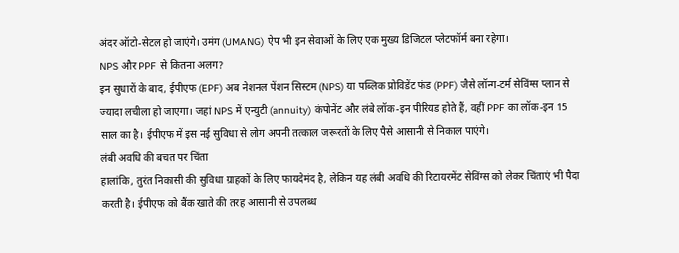अंदर ऑटो-सेटल हो जाएंगे। उमंग (UMANG) ऐप भी इन सेवाओं के लिए एक मुख्य डिजिटल प्लेटफॉर्म बना रहेगा।
NPS और PPF से कितना अलग?
इन सुधारों के बाद, ईपीएफ (EPF) अब नेशनल पेंशन सिस्टम (NPS) या पब्लिक प्रोविडेंट फंड (PPF) जैसे लॉन्ग-टर्म सेविंग्स प्लान से ज्यादा लचीला हो जाएगा। जहां NPS में एन्युटी (annuity) कंपोनेंट और लंबे लॉक-इन पीरियड होते हैं, वहीं PPF का लॉक-इन 15 साल का है। ईपीएफ में इस नई सुविधा से लोग अपनी तत्काल जरूरतों के लिए पैसे आसानी से निकाल पाएंगे।
लंबी अवधि की बचत पर चिंता
हालांकि, तुरंत निकासी की सुविधा ग्राहकों के लिए फायदेमंद है, लेकिन यह लंबी अवधि की रिटायरमेंट सेविंग्स को लेकर चिंताएं भी पैदा करती है। ईपीएफ को बैंक खाते की तरह आसानी से उपलब्ध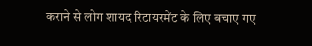कराने से लोग शायद रिटायरमेंट के लिए बचाए गए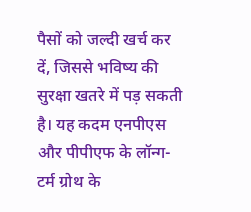पैसों को जल्दी खर्च कर दें, जिससे भविष्य की सुरक्षा खतरे में पड़ सकती है। यह कदम एनपीएस और पीपीएफ के लॉन्ग-टर्म ग्रोथ के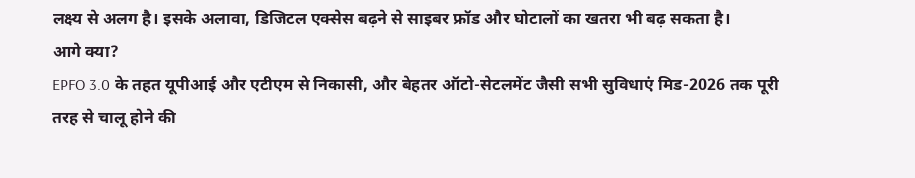लक्ष्य से अलग है। इसके अलावा, डिजिटल एक्सेस बढ़ने से साइबर फ्रॉड और घोटालों का खतरा भी बढ़ सकता है।
आगे क्या?
EPFO 3.0 के तहत यूपीआई और एटीएम से निकासी, और बेहतर ऑटो-सेटलमेंट जैसी सभी सुविधाएं मिड-2026 तक पूरी तरह से चालू होने की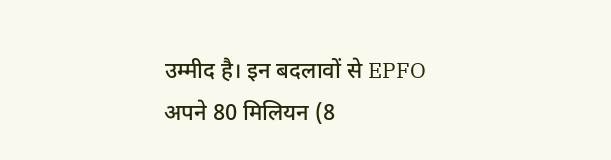उम्मीद है। इन बदलावों से EPFO अपने 80 मिलियन (8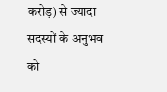करोड़) से ज्यादा सदस्यों के अनुभव को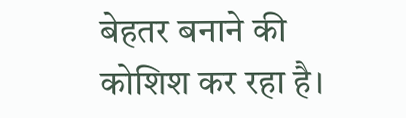बेहतर बनाने की कोशिश कर रहा है।